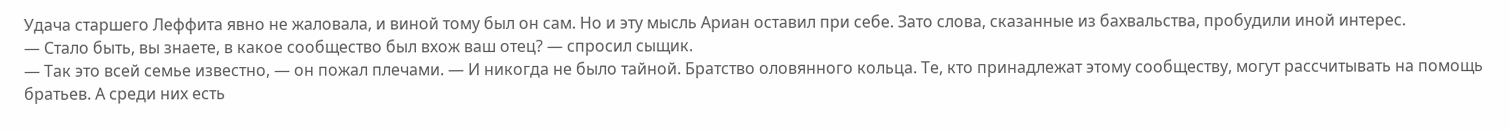Удача старшего Леффита явно не жаловала, и виной тому был он сам. Но и эту мысль Ариан оставил при себе. Зато слова, сказанные из бахвальства, пробудили иной интерес.
— Стало быть, вы знаете, в какое сообщество был вхож ваш отец? — спросил сыщик.
— Так это всей семье известно, — он пожал плечами. — И никогда не было тайной. Братство оловянного кольца. Те, кто принадлежат этому сообществу, могут рассчитывать на помощь братьев. А среди них есть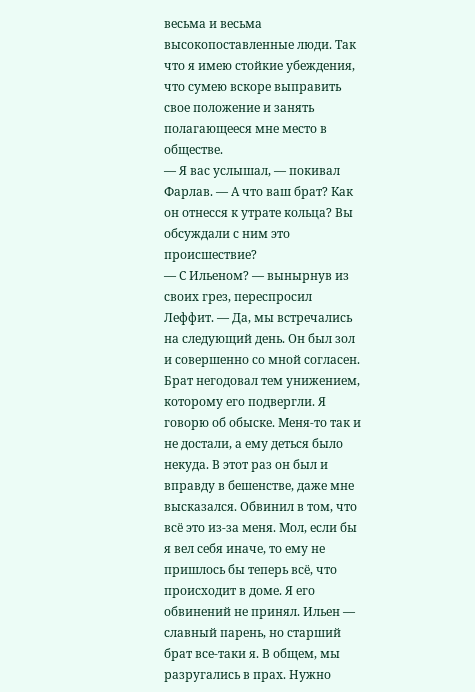весьма и весьма высокопоставленные люди. Так что я имею стойкие убеждения, что сумею вскоре выправить свое положение и занять полагающееся мне место в обществе.
— Я вас услышал, — покивал Фарлав. — А что ваш брат? Как он отнесся к утрате кольца? Вы обсуждали с ним это происшествие?
— С Ильеном? — вынырнув из своих грез, переспросил Леффит. — Да, мы встречались на следующий день. Он был зол и совершенно со мной согласен. Брат негодовал тем унижением, которому его подвергли. Я говорю об обыске. Меня-то так и не достали, а ему деться было некуда. В этот раз он был и вправду в бешенстве, даже мне высказался. Обвинил в том, что всё это из-за меня. Мол, если бы я вел себя иначе, то ему не пришлось бы теперь всё, что происходит в доме. Я его обвинений не принял. Ильен — славный парень, но старший брат все-таки я. В общем, мы разругались в прах. Нужно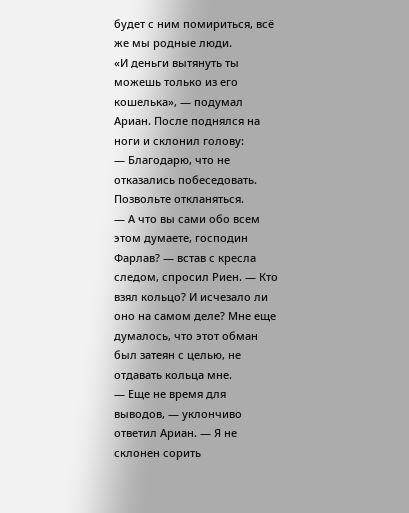будет с ним помириться, всё же мы родные люди.
«И деньги вытянуть ты можешь только из его кошелька», — подумал Ариан. После поднялся на ноги и склонил голову:
— Благодарю, что не отказались побеседовать. Позвольте откланяться.
— А что вы сами обо всем этом думаете, господин Фарлав? — встав с кресла следом, спросил Риен. — Кто взял кольцо? И исчезало ли оно на самом деле? Мне еще думалось, что этот обман был затеян с целью, не отдавать кольца мне.
— Еще не время для выводов, — уклончиво ответил Ариан. — Я не склонен сорить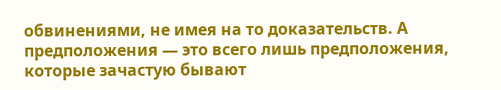обвинениями, не имея на то доказательств. А предположения — это всего лишь предположения, которые зачастую бывают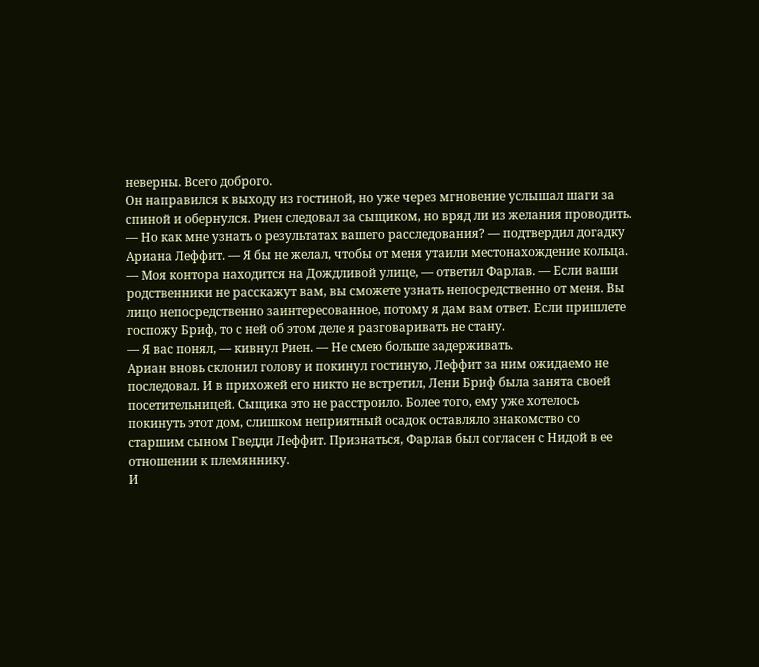неверны. Всего доброго.
Он направился к выходу из гостиной, но уже через мгновение услышал шаги за спиной и обернулся. Риен следовал за сыщиком, но вряд ли из желания проводить.
— Но как мне узнать о результатах вашего расследования? — подтвердил догадку Ариана Леффит. — Я бы не желал, чтобы от меня утаили местонахождение кольца.
— Моя контора находится на Дождливой улице, — ответил Фарлав. — Если ваши родственники не расскажут вам, вы сможете узнать непосредственно от меня. Вы лицо непосредственно заинтересованное, потому я дам вам ответ. Если пришлете госпожу Бриф, то с ней об этом деле я разговаривать не стану.
— Я вас понял, — кивнул Риен. — Не смею больше задерживать.
Ариан вновь склонил голову и покинул гостиную, Леффит за ним ожидаемо не последовал. И в прихожей его никто не встретил, Лени Бриф была занята своей посетительницей. Сыщика это не расстроило. Более того, ему уже хотелось покинуть этот дом, слишком неприятный осадок оставляло знакомство со старшим сыном Гведди Леффит. Признаться, Фарлав был согласен с Нидой в ее отношении к племяннику.
И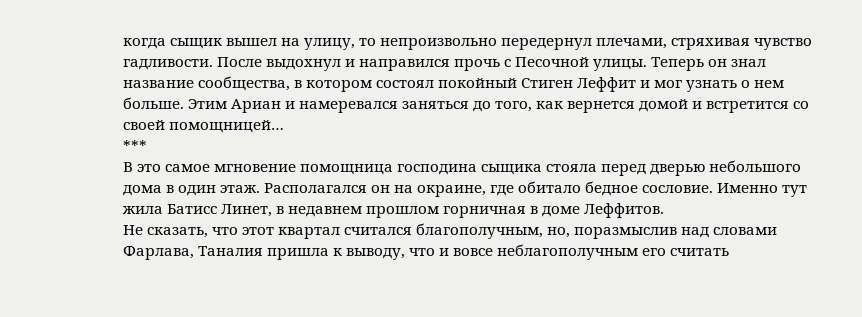когда сыщик вышел на улицу, то непроизвольно передернул плечами, стряхивая чувство гадливости. После выдохнул и направился прочь с Песочной улицы. Теперь он знал название сообщества, в котором состоял покойный Стиген Леффит и мог узнать о нем больше. Этим Ариан и намеревался заняться до того, как вернется домой и встретится со своей помощницей…
***
В это самое мгновение помощница господина сыщика стояла перед дверью небольшого дома в один этаж. Располагался он на окраине, где обитало бедное сословие. Именно тут жила Батисс Линет, в недавнем прошлом горничная в доме Леффитов.
Не сказать, что этот квартал считался благополучным, но, поразмыслив над словами Фарлава, Таналия пришла к выводу, что и вовсе неблагополучным его считать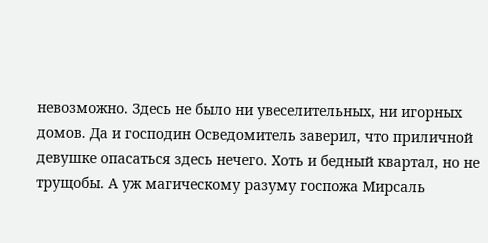невозможно. Здесь не было ни увеселительных, ни игорных домов. Да и господин Осведомитель заверил, что приличной девушке опасаться здесь нечего. Хоть и бедный квартал, но не трущобы. А уж магическому разуму госпожа Мирсаль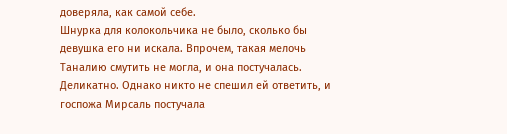доверяла, как самой себе.
Шнурка для колокольчика не было, сколько бы девушка его ни искала. Впрочем, такая мелочь Таналию смутить не могла, и она постучалась. Деликатно. Однако никто не спешил ей ответить, и госпожа Мирсаль постучала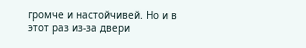громче и настойчивей. Но и в этот раз из-за двери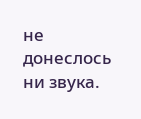не донеслось ни звука.